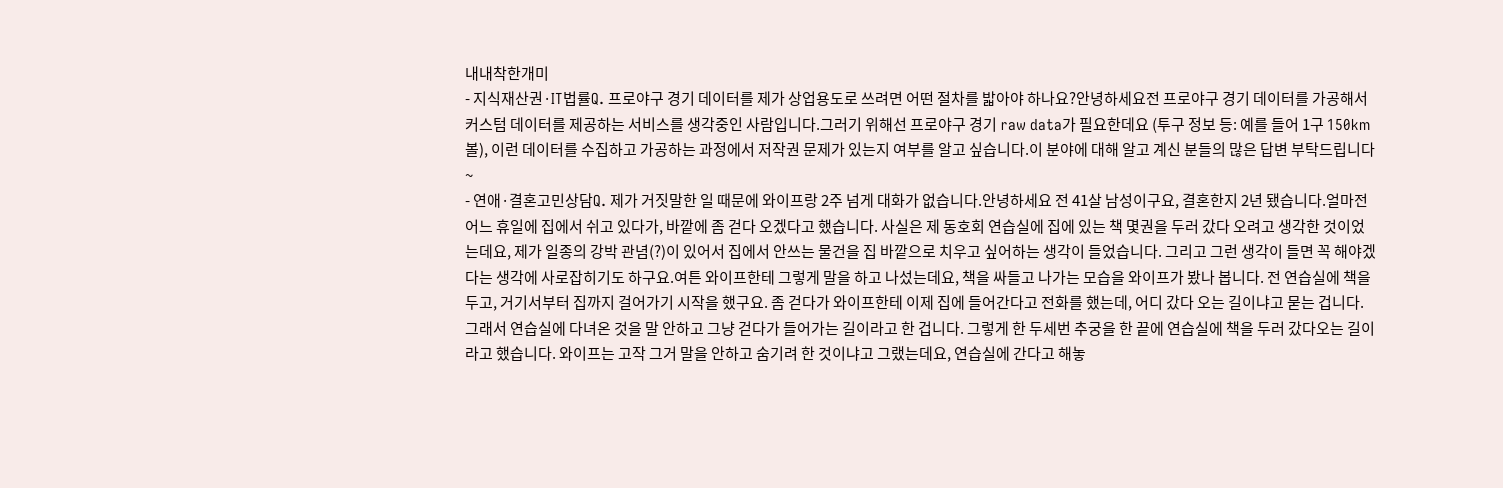내내착한개미
- 지식재산권·IT법률Q. 프로야구 경기 데이터를 제가 상업용도로 쓰려면 어떤 절차를 밟아야 하나요?안녕하세요전 프로야구 경기 데이터를 가공해서 커스텀 데이터를 제공하는 서비스를 생각중인 사람입니다.그러기 위해선 프로야구 경기 raw data가 필요한데요 (투구 정보 등: 예를 들어 1구 150km 볼), 이런 데이터를 수집하고 가공하는 과정에서 저작권 문제가 있는지 여부를 알고 싶습니다.이 분야에 대해 알고 계신 분들의 많은 답변 부탁드립니다~
- 연애·결혼고민상담Q. 제가 거짓말한 일 때문에 와이프랑 2주 넘게 대화가 없습니다.안녕하세요 전 41살 남성이구요, 결혼한지 2년 됐습니다.얼마전 어느 휴일에 집에서 쉬고 있다가, 바깥에 좀 걷다 오겠다고 했습니다. 사실은 제 동호회 연습실에 집에 있는 책 몇권을 두러 갔다 오려고 생각한 것이었는데요, 제가 일종의 강박 관념(?)이 있어서 집에서 안쓰는 물건을 집 바깥으로 치우고 싶어하는 생각이 들었습니다. 그리고 그런 생각이 들면 꼭 해야겠다는 생각에 사로잡히기도 하구요.여튼 와이프한테 그렇게 말을 하고 나섰는데요, 책을 싸들고 나가는 모습을 와이프가 봤나 봅니다. 전 연습실에 책을 두고, 거기서부터 집까지 걸어가기 시작을 했구요. 좀 걷다가 와이프한테 이제 집에 들어간다고 전화를 했는데, 어디 갔다 오는 길이냐고 묻는 겁니다. 그래서 연습실에 다녀온 것을 말 안하고 그냥 걷다가 들어가는 길이라고 한 겁니다. 그렇게 한 두세번 추궁을 한 끝에 연습실에 책을 두러 갔다오는 길이라고 했습니다. 와이프는 고작 그거 말을 안하고 숨기려 한 것이냐고 그랬는데요, 연습실에 간다고 해놓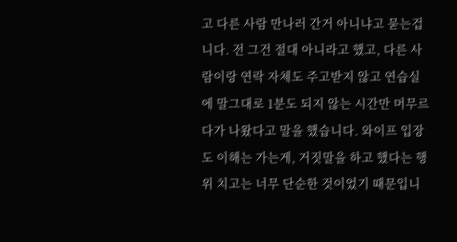고 다른 사람 만나러 간거 아니냐고 묻는겁니다. 전 그건 절대 아니라고 했고, 다른 사람이랑 연락 자체도 주고받지 않고 연습실에 말그대로 1분도 되지 않는 시간만 머무르다가 나왔다고 말을 했습니다. 와이프 입장도 이해는 가는게, 거짓말을 하고 했다는 행위 치고는 너무 단순한 것이었기 때문입니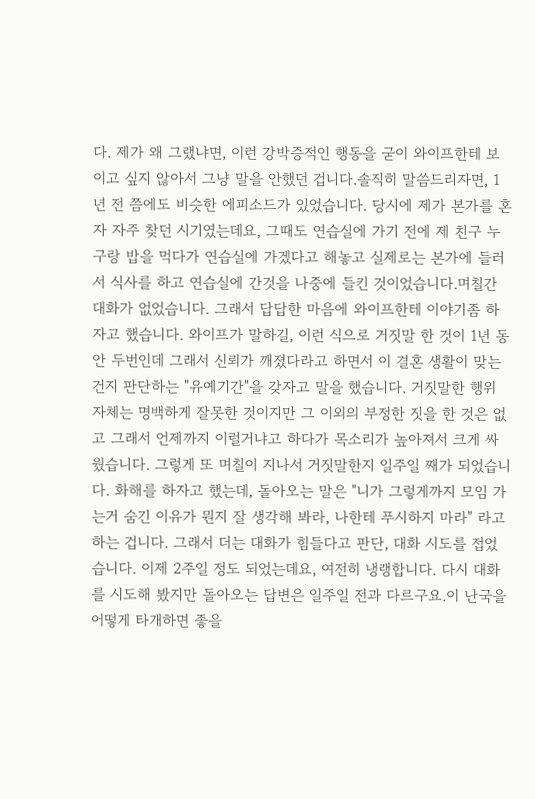다. 제가 왜 그랬냐면, 이런 강박증적인 행동을 굳이 와이프한테 보이고 싶지 않아서 그냥 말을 안했던 겁니다.솔직히 말씀드리자면, 1년 전 쯤에도 비슷한 에피소드가 있었습니다. 당시에 제가 본가를 혼자 자주 찾던 시기였는데요, 그때도 연습실에 가기 전에 제 친구 누구랑 밥을 먹다가 연습실에 가겠다고 해놓고 실제로는 본가에 들러서 식사를 하고 연습실에 간것을 나중에 들킨 것이었습니다.며칠간 대화가 없었습니다. 그래서 답답한 마음에 와이프한테 이야기좀 하자고 했습니다. 와이프가 말하길, 이런 식으로 거짓말 한 것이 1년 동안 두번인데 그래서 신뢰가 깨졌다라고 하면서 이 결혼 생활이 맞는건지 판단하는 "유예기간"을 갖자고 말을 했습니다. 거짓말한 행위 자체는 명백하게 잘못한 것이지만 그 이외의 부정한 짓을 한 것은 없고 그래서 언제까지 이럴거냐고 하다가 목소리가 높아져서 크게 싸웠습니다. 그렇게 또 며칠이 지나서 거짓말한지 일주일 째가 되었습니다. 화해를 하자고 했는데, 돌아오는 말은 "니가 그렇게까지 모임 가는거 숨긴 이유가 뭔지 잘 생각해 봐라, 나한테 푸시하지 마라" 라고 하는 겁니다. 그래서 더는 대화가 힘들다고 판단, 대화 시도를 접었습니다. 이제 2주일 정도 되었는데요, 여전히 냉랭합니다. 다시 대화를 시도해 봤지만 돌아오는 답변은 일주일 전과 다르구요.이 난국을 어떻게 타개하면 좋을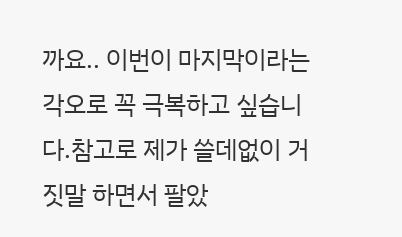까요.. 이번이 마지막이라는 각오로 꼭 극복하고 싶습니다.참고로 제가 쓸데없이 거짓말 하면서 팔았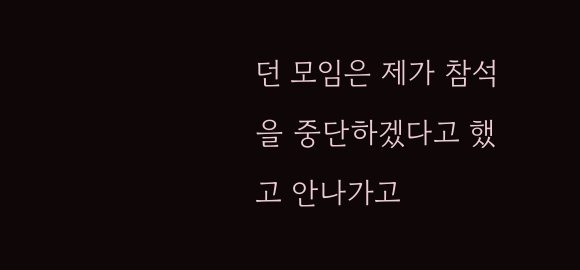던 모임은 제가 참석을 중단하겠다고 했고 안나가고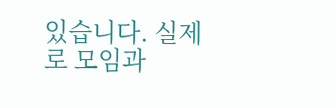있습니다. 실제로 모임과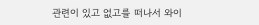관련이 있고 없고를 떠나서 와이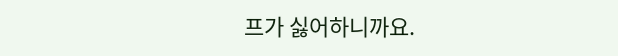프가 싫어하니까요.